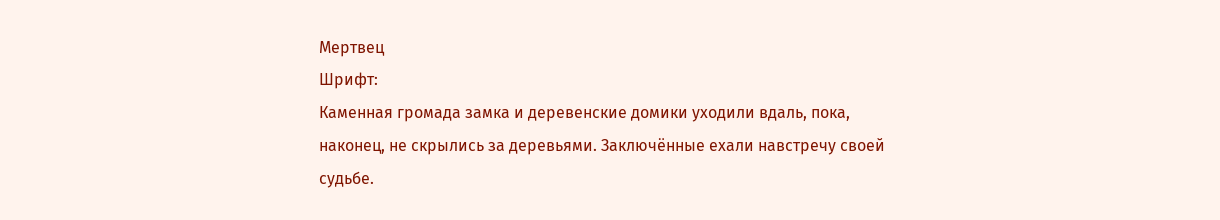Мертвец
Шрифт:
Каменная громада замка и деревенские домики уходили вдаль, пока, наконец, не скрылись за деревьями. Заключённые ехали навстречу своей судьбе.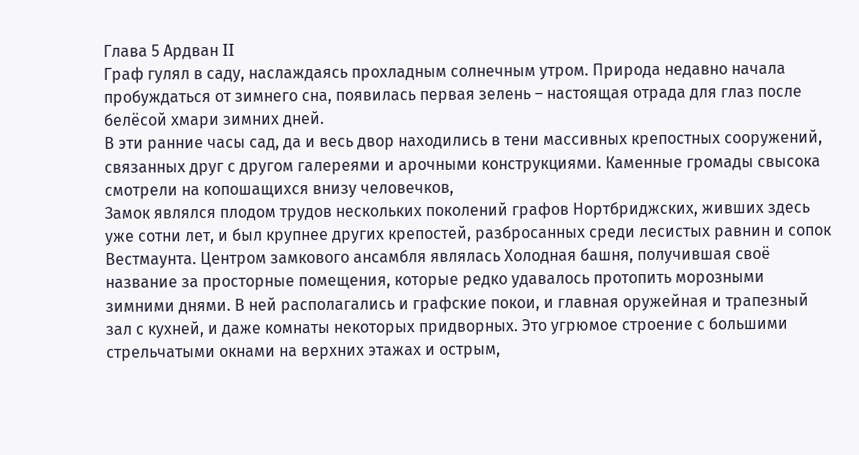Глава 5 Ардван II
Граф гулял в саду, наслаждаясь прохладным солнечным утром. Природа недавно начала пробуждаться от зимнего сна, появилась первая зелень – настоящая отрада для глаз после белёсой хмари зимних дней.
В эти ранние часы сад, да и весь двор находились в тени массивных крепостных сооружений, связанных друг с другом галереями и арочными конструкциями. Каменные громады свысока смотрели на копошащихся внизу человечков,
Замок являлся плодом трудов нескольких поколений графов Нортбриджских, живших здесь уже сотни лет, и был крупнее других крепостей, разбросанных среди лесистых равнин и сопок Вестмаунта. Центром замкового ансамбля являлась Холодная башня, получившая своё название за просторные помещения, которые редко удавалось протопить морозными зимними днями. В ней располагались и графские покои, и главная оружейная и трапезный зал с кухней, и даже комнаты некоторых придворных. Это угрюмое строение с большими стрельчатыми окнами на верхних этажах и острым,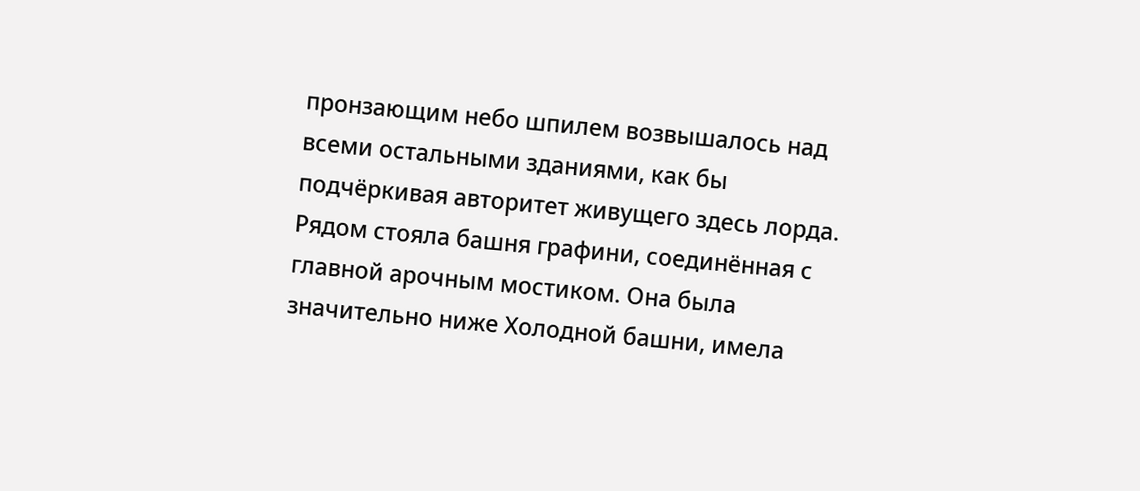пронзающим небо шпилем возвышалось над всеми остальными зданиями, как бы подчёркивая авторитет живущего здесь лорда.
Рядом стояла башня графини, соединённая с главной арочным мостиком. Она была значительно ниже Холодной башни, имела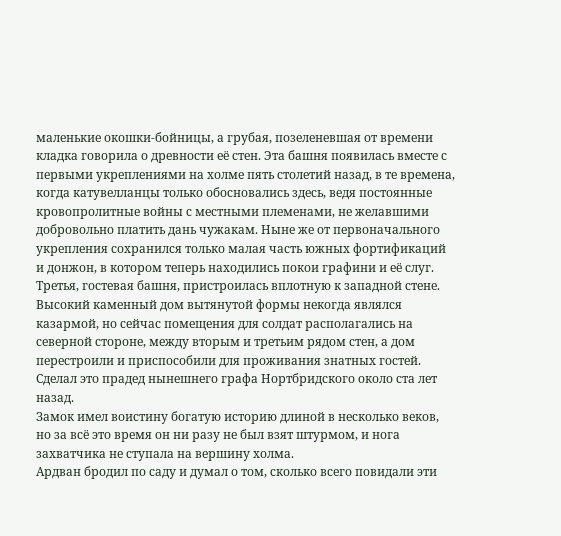маленькие окошки-бойницы, а грубая, позеленевшая от времени кладка говорила о древности её стен. Эта башня появилась вместе с первыми укреплениями на холме пять столетий назад, в те времена, когда катувелланцы только обосновались здесь, ведя постоянные кровопролитные войны с местными племенами, не желавшими добровольно платить дань чужакам. Ныне же от первоначального укрепления сохранился только малая часть южных фортификаций и донжон, в котором теперь находились покои графини и её слуг.
Третья, гостевая башня, пристроилась вплотную к западной стене. Высокий каменный дом вытянутой формы некогда являлся казармой, но сейчас помещения для солдат располагались на северной стороне, между вторым и третьим рядом стен, а дом перестроили и приспособили для проживания знатных гостей. Сделал это прадед нынешнего графа Нортбридского около ста лет назад.
Замок имел воистину богатую историю длиной в несколько веков, но за всё это время он ни разу не был взят штурмом, и нога захватчика не ступала на вершину холма.
Ардван бродил по саду и думал о том, сколько всего повидали эти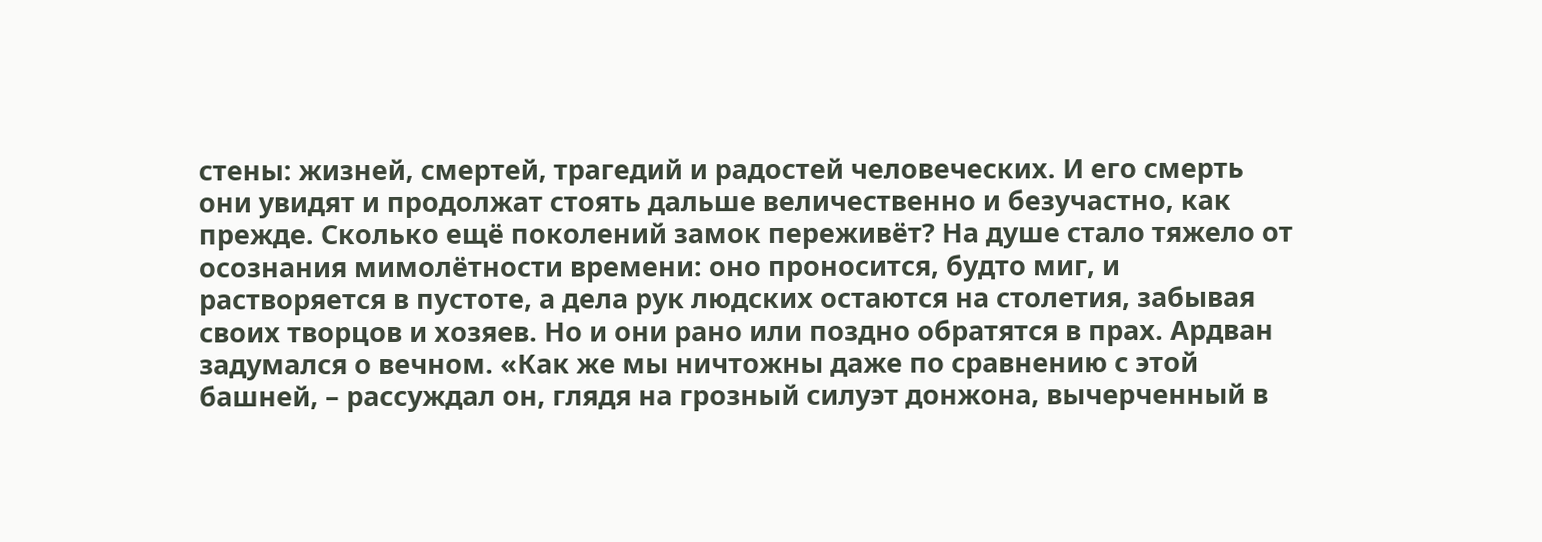стены: жизней, смертей, трагедий и радостей человеческих. И его смерть они увидят и продолжат стоять дальше величественно и безучастно, как прежде. Сколько ещё поколений замок переживёт? На душе стало тяжело от осознания мимолётности времени: оно проносится, будто миг, и растворяется в пустоте, а дела рук людских остаются на столетия, забывая своих творцов и хозяев. Но и они рано или поздно обратятся в прах. Ардван задумался о вечном. «Как же мы ничтожны даже по сравнению с этой башней, – рассуждал он, глядя на грозный силуэт донжона, вычерченный в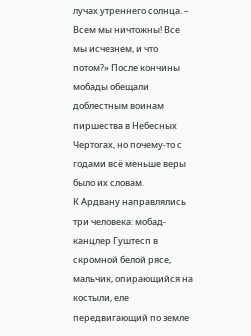лучах утреннего солнца. – Всем мы ничтожны! Все мы исчезнем, и что потом?» После кончины мобады обещали доблестным воинам пиршества в Небесных Чертогах, но почему-то с годами всё меньше веры было их словам.
К Ардвану направлялись три человека: мобад-канцлер Гуштесп в скромной белой рясе, мальчик, опирающийся на костыли, еле передвигающий по земле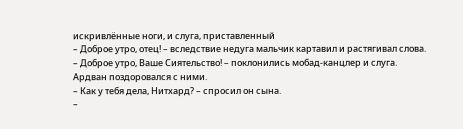искривлённые ноги, и слуга, приставленный
– Доброе утро, отец! – вследствие недуга мальчик картавил и растягивал слова.
– Доброе утро, Ваше Сиятельство! – поклонились мобад-канцлер и слуга.
Ардван поздоровался с ними.
– Как у тебя дела, Нитхард? – спросил он сына.
–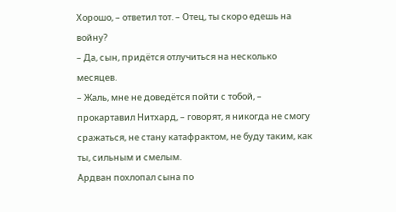Хорошо, – ответил тот. – Отец, ты скоро едешь на войну?
– Да, сын, придётся отлучиться на несколько месяцев.
– Жаль, мне не доведётся пойти с тобой, – прокартавил Нитхард, – говорят, я никогда не смогу сражаться, не стану катафрактом, не буду таким, как ты, сильным и смелым.
Ардван похлопал сына по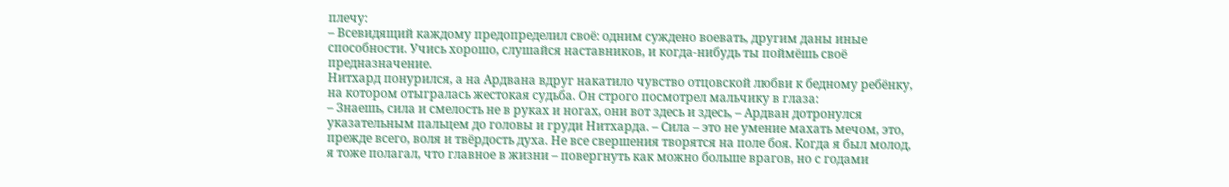плечу:
– Всевидящий каждому предопределил своё: одним суждено воевать, другим даны иные способности. Учись хорошо, слушайся наставников, и когда-нибудь ты поймёшь своё предназначение.
Нитхард понурился, а на Ардвана вдруг накатило чувство отцовской любви к бедному ребёнку, на котором отыгралась жестокая судьба. Он строго посмотрел мальчику в глаза:
– Знаешь, сила и смелость не в руках и ногах, они вот здесь и здесь, – Ардван дотронулся указательным пальцем до головы и груди Нитхарда. – Сила – это не умение махать мечом, это, прежде всего, воля и твёрдость духа. Не все свершения творятся на поле боя. Когда я был молод, я тоже полагал, что главное в жизни – повергнуть как можно больше врагов, но с годами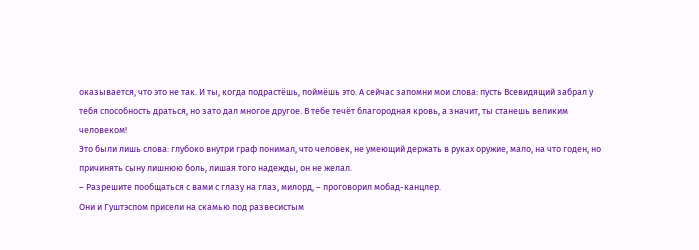оказывается, что это не так. И ты, когда подрастёшь, поймёшь это. А сейчас запомни мои слова: пусть Всевидящий забрал у тебя способность драться, но зато дал многое другое. В тебе течёт благородная кровь, а значит, ты станешь великим человеком!
Это были лишь слова: глубоко внутри граф понимал, что человек, не умеющий держать в руках оружие, мало, на что годен, но причинять сыну лишнюю боль, лишая того надежды, он не желал.
– Разрешите пообщаться с вами с глазу на глаз, милорд, – проговорил мобад-канцлер.
Они и Гуштэспом присели на скамью под развесистым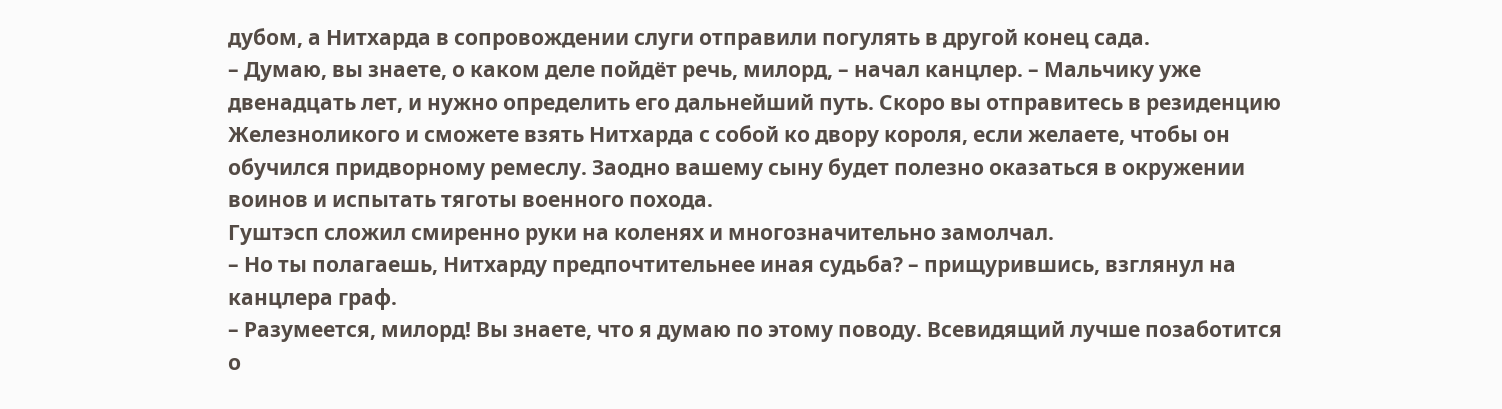дубом, а Нитхарда в сопровождении слуги отправили погулять в другой конец сада.
– Думаю, вы знаете, о каком деле пойдёт речь, милорд, – начал канцлер. – Мальчику уже двенадцать лет, и нужно определить его дальнейший путь. Скоро вы отправитесь в резиденцию Железноликого и сможете взять Нитхарда с собой ко двору короля, если желаете, чтобы он обучился придворному ремеслу. Заодно вашему сыну будет полезно оказаться в окружении воинов и испытать тяготы военного похода.
Гуштэсп сложил смиренно руки на коленях и многозначительно замолчал.
– Но ты полагаешь, Нитхарду предпочтительнее иная судьба? – прищурившись, взглянул на канцлера граф.
– Разумеется, милорд! Вы знаете, что я думаю по этому поводу. Всевидящий лучше позаботится о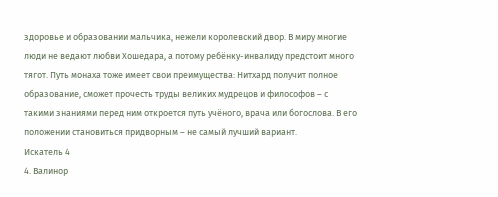здоровье и образовании мальчика, нежели королевский двор. В миру многие люди не ведают любви Хошедара, а потому ребёнку-инвалиду предстоит много тягот. Путь монаха тоже имеет свои преимущества: Нитхард получит полное образование, сможет прочесть труды великих мудрецов и философов – с такими знаниями перед ним откроется путь учёного, врача или богослова. В его положении становиться придворным – не самый лучший вариант.
Искатель 4
4. Валинор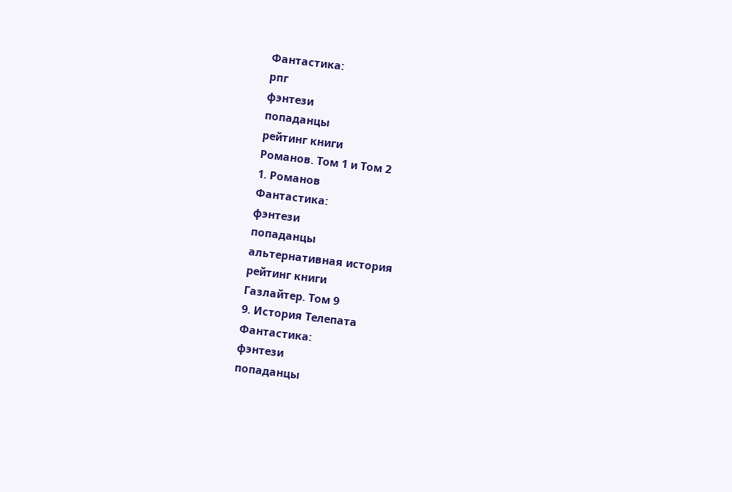Фантастика:
рпг
фэнтези
попаданцы
рейтинг книги
Романов. Том 1 и Том 2
1. Романов
Фантастика:
фэнтези
попаданцы
альтернативная история
рейтинг книги
Газлайтер. Том 9
9. История Телепата
Фантастика:
фэнтези
попаданцы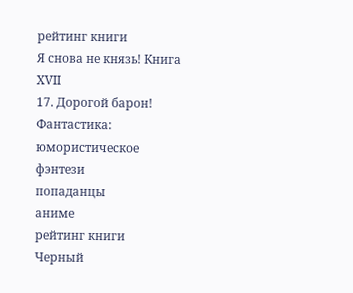рейтинг книги
Я снова не князь! Книга XVII
17. Дорогой барон!
Фантастика:
юмористическое фэнтези
попаданцы
аниме
рейтинг книги
Черный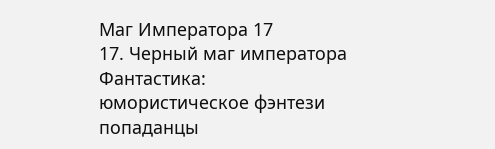Маг Императора 17
17. Черный маг императора
Фантастика:
юмористическое фэнтези
попаданцы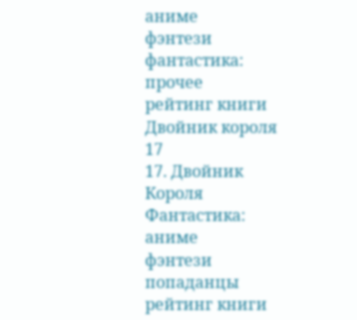аниме
фэнтези
фантастика: прочее
рейтинг книги
Двойник короля 17
17. Двойник Короля
Фантастика:
аниме
фэнтези
попаданцы
рейтинг книги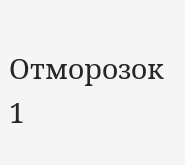Отморозок 1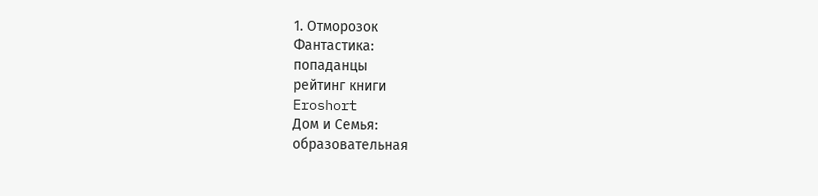1. Отморозок
Фантастика:
попаданцы
рейтинг книги
Eroshort
Дом и Семья:
образовательная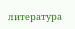литература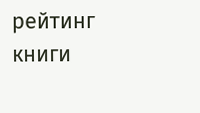рейтинг книги